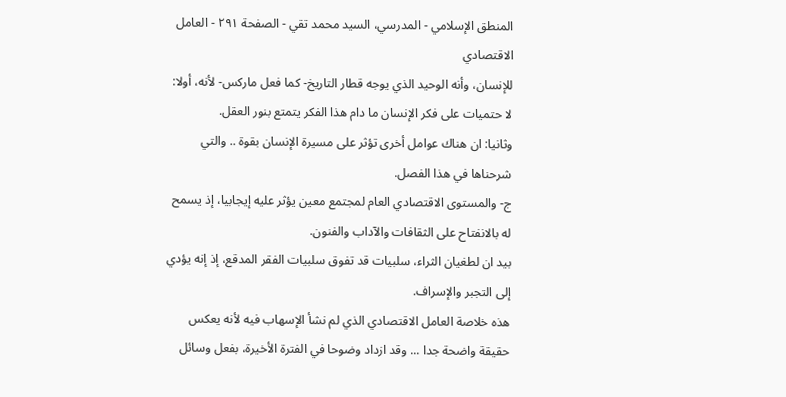المنطق الإسلامي - المدرسي، السيد محمد تقي - الصفحة ٢٩١ - العامل الاقتصادي
للإنسان، وأنه الوحيد الذي يوجه قطار التاريخ- كما فعل ماركس- لأنه، أولا: لا حتميات على فكر الإنسان ما دام هذا الفكر يتمتع بنور العقل.
وثانيا: ان هناك عوامل أخرى تؤثر على مسيرة الإنسان بقوة .. والتي شرحناها في هذا الفصل.
ج- والمستوى الاقتصادي العام لمجتمع معين يؤثر عليه إيجابيا، إذ يسمح له بالانفتاح على الثقافات والآداب والفنون.
بيد ان لطغيان الثراء، سلبيات قد تفوق سلبيات الفقر المدقع، إذ إنه يؤدي إلى التجبر والإسراف.
هذه خلاصة العامل الاقتصادي الذي لم نشأ الإسهاب فيه لأنه يعكس حقيقة واضحة جدا ... وقد ازداد وضوحا في الفترة الأخيرة، بفعل وسائل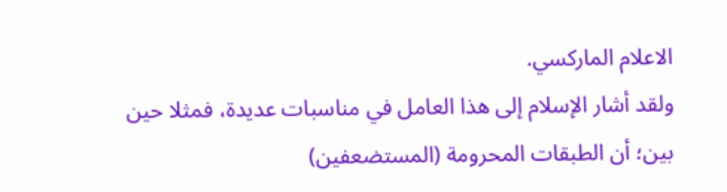الاعلام الماركسي.
ولقد أشار الإسلام إلى هذا العامل في مناسبات عديدة، فمثلا حين بين؛ أن الطبقات المحرومة (المستضعفين)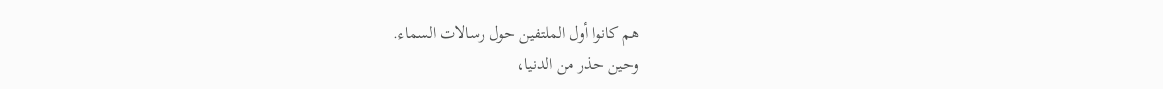هم كانوا أول الملتفين حول رسالات السماء.
وحين حذر من الدنيا،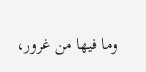وما فيها من غرور،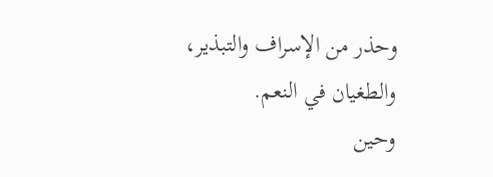وحذر من الإسراف والتبذير، والطغيان في النعم.
وحين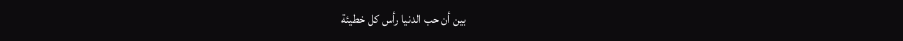بين أن حب الدنيا رأس كل خطيئة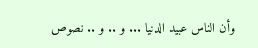وأن الناس عبيد الدنيا ... و .. و .. نصوص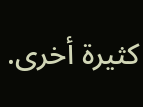كثيرة أخرى.